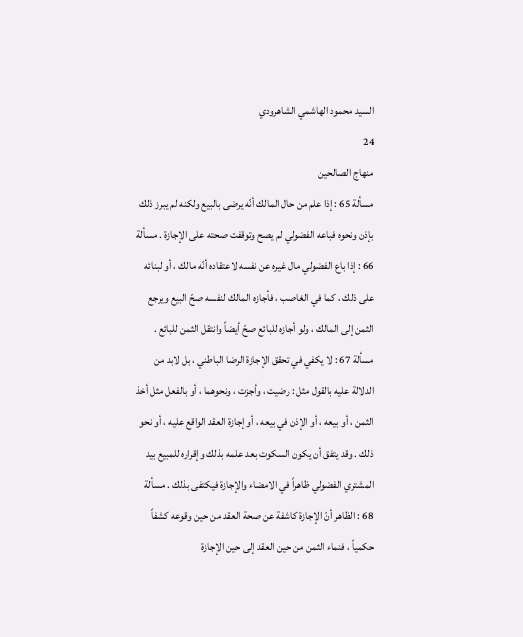السيد محمود الهاشمي الشاهرودي
24
منهاج الصالحين
مسألة 65 : إذا علم من حال المالك أنّه يرضى بالبيع ولكنه لم يبرز ذلك بإذن ونحوه فباعه الفضولي لم يصح وتوقفت صحته على الإجازة . مسألة 66 : إذا باع الفضولي مال غيره عن نفسه لاعتقاده أنّه مالك ، أو لبنائه على ذلك ، كما في الغاصب ، فأجازه المالك لنفسه صحّ البيع ويرجع الثمن إلى المالك ، ولو أجازه للبائع صحّ أيضاً وانتقل الثمن للبائع . مسألة 67 : لا يكفي في تحقق الإجازة الرضا الباطني ، بل لابد من الدلالة عليه بالقول مثل : رضيت ، وأجزت ، ونحوهما ، أو بالفعل مثل أخذ الثمن ، أو بيعه ، أو الإذن في بيعه ، أو إجازة العقد الواقع عليه ، أو نحو ذلك . وقد يتفق أن يكون السكوت بعد علمه بذلك وإقراره للمبيع بيد المشتري الفضولي ظاهراً في الامضاء والإجازة فيكتفى بذلك . مسألة 68 : الظاهر أنّ الإجازة كاشفة عن صحة العقد من حين وقوعه كشفاً حكمياً ، فنماء الثمن من حين العقد إلى حين الإجازة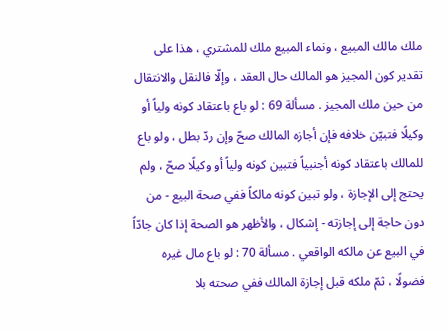ملك مالك المبيع ، ونماء المبيع ملك للمشتري ، هذا على تقدير كون المجيز هو المالك حال العقد ، وإلّا فالنقل والانتقال من حين ملك المجيز . مسألة 69 : لو باع باعتقاد كونه ولياً أو وكيلًا فتبيّن خلافه فإن أجازه المالك صحّ وإن ردّ بطل ، ولو باع للمالك باعتقاد كونه أجنبياً فتبين كونه ولياً أو وكيلًا صحّ ، ولم يحتج إلى الإجازة ، ولو تبين كونه مالكاً ففي صحة البيع - من دون حاجة إلى إجازته - إشكال ، والأظهر هو الصحة إذا كان جادّاً في البيع عن مالكه الواقعي . مسألة 70 : لو باع مال غيره فضولًا ، ثمّ ملكه قبل إجازة المالك ففي صحته بلا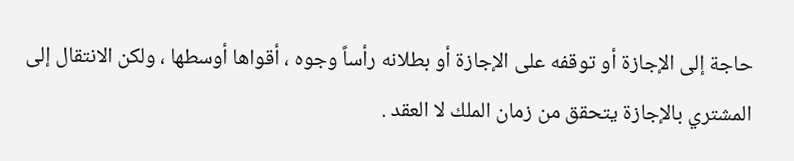حاجة إلى الإجازة أو توقفه على الإجازة أو بطلانه رأساً وجوه ، أقواها أوسطها ، ولكن الانتقال إلى المشتري بالإجازة يتحقق من زمان الملك لا العقد .